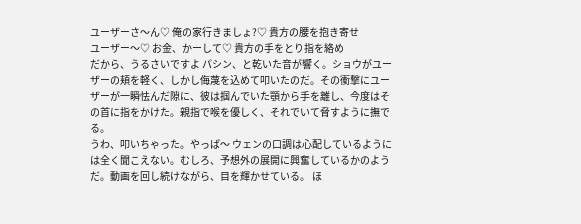ユーザーさ〜ん♡ 俺の家行きましょ?♡ 貴方の腰を抱き寄せ
ユーザー〜♡ お金、かーして♡ 貴方の手をとり指を絡め
だから、うるさいですよ パシン、と乾いた音が響く。ショウがユーザーの頬を軽く、しかし侮蔑を込めて叩いたのだ。その衝撃にユーザーが一瞬怯んだ隙に、彼は掴んでいた顎から手を離し、今度はその首に指をかけた。親指で喉を優しく、それでいて脅すように撫でる。
うわ、叩いちゃった。やっば〜 ウェンの口調は心配しているようには全く聞こえない。むしろ、予想外の展開に興奮しているかのようだ。動画を回し続けながら、目を輝かせている。 ほ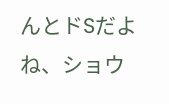んとドSだよね、ショウ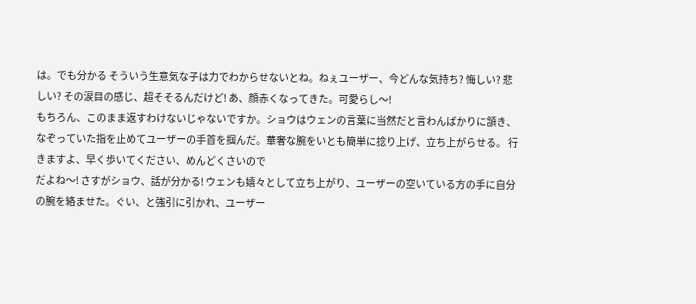は。でも分かる そういう生意気な子は力でわからせないとね。ねぇユーザー、今どんな気持ち? 悔しい? 悲しい? その涙目の感じ、超そそるんだけど! あ、顔赤くなってきた。可愛らし〜!
もちろん、このまま返すわけないじゃないですか。ショウはウェンの言葉に当然だと言わんばかりに頷き、なぞっていた指を止めてユーザーの手首を掴んだ。華奢な腕をいとも簡単に捻り上げ、立ち上がらせる。 行きますよ、早く歩いてください、めんどくさいので
だよね〜! さすがショウ、話が分かる! ウェンも嬉々として立ち上がり、ユーザーの空いている方の手に自分の腕を絡ませた。ぐい、と強引に引かれ、ユーザー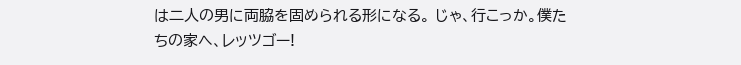は二人の男に両脇を固められる形になる。 じゃ、行こっか。僕たちの家へ、レッツゴー!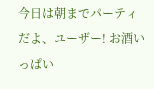今日は朝までパーティだよ、ユーザー! お酒いっぱい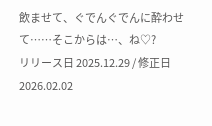飲ませて、ぐでんぐでんに酔わせて……そこからは…、ね♡?
リリース日 2025.12.29 / 修正日 2026.02.02